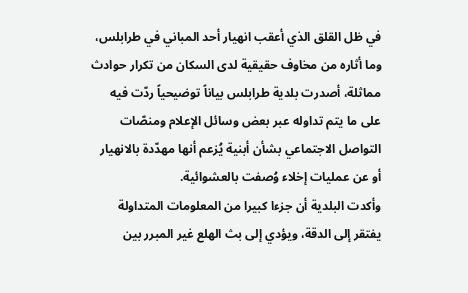في ظل القلق الذي أعقب انهيار أحد المباني في طرابلس، وما أثاره من مخاوف حقيقية لدى السكان من تكرار حوادث مماثلة، أصدرت بلدية طرابلس بياناً توضيحياً ردّت فيه على ما يتم تداوله عبر بعض وسائل الإعلام ومنصّات التواصل الاجتماعي بشأن أبنية يُزعم أنها مهدّدة بالانهيار أو عن عمليات إخلاء وُصفت بالعشوائية.
وأكدت البلدية أن جزءا كبيرا من المعلومات المتداولة يفتقر إلى الدقة، ويؤدي إلى بث الهلع غير المبرر بين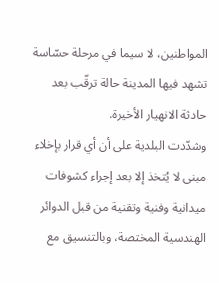المواطنين، لا سيما في مرحلة حسّاسة تشهد فيها المدينة حالة ترقّب بعد حادثة الانهيار الأخيرة.
وشدّدت البلدية على أن أي قرار بإخلاء مبنى لا يُتخذ إلا بعد إجراء كشوفات ميدانية وفنية وتقنية من قبل الدوائر الهندسية المختصة، وبالتنسيق مع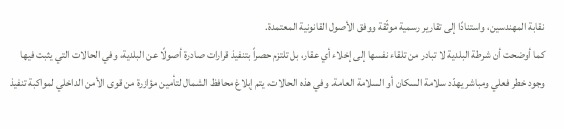نقابة المهندسين، واستنادًا إلى تقارير رسمية موثّقة ووفق الأصول القانونية المعتمدة.
كما أوضحت أن شرطة البلدية لا تبادر من تلقاء نفسها إلى إخلاء أي عقار، بل تلتزم حصراً بتنفيذ قرارات صادرة أصولًا عن البلدية، وفي الحالات التي يثبت فيها وجود خطر فعلي ومباشر يهدّد سلامة السكان أو السلامة العامة. وفي هذه الحالات، يتم إبلاغ محافظ الشمال لتأمين مؤازرة من قوى الأمن الداخلي لمواكبة تنفيذ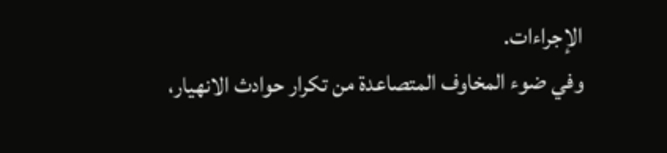الإجراءات.
وفي ضوء المخاوف المتصاعدة من تكرار حوادث الانهيار،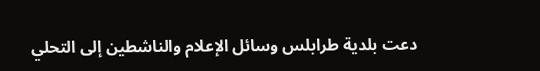دعت بلدية طرابلس وسائل الإعلام والناشطين إلى التحلي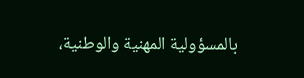بالمسؤولية المهنية والوطنية،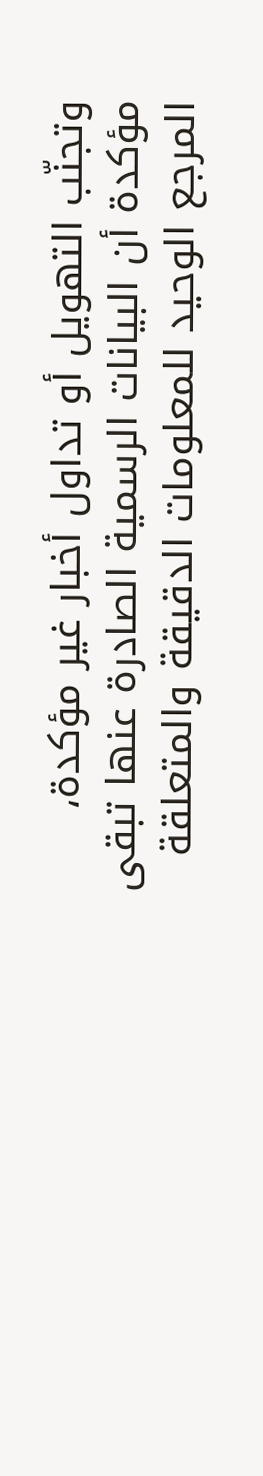وتجنّب التهويل أو تداول أخبار غير مؤكدة، مؤكدة أن البيانات الرسمية الصادرة عنها تبقى المرجع الوحيد للمعلومات الدقيقة والمتعلقة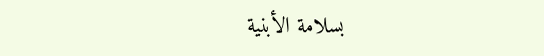بسلامة الأبنية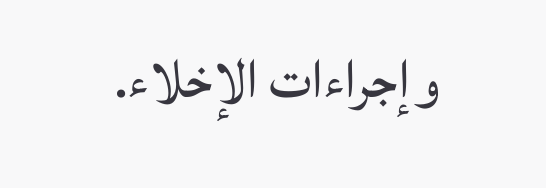وإجراءات الإخلاء.